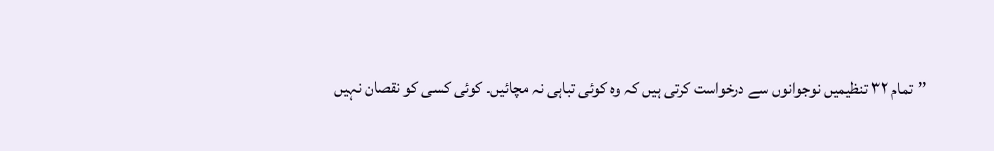’’تمام ۳۲ تنظیمیں نوجوانوں سے درخواست کرتی ہیں کہ وہ کوئی تباہی نہ مچائیں۔ کوئی کسی کو نقصان نہیں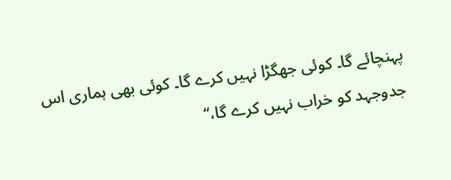پہنچائے گا۔ کوئی جھگڑا نہیں کرے گا۔ کوئی بھی ہماری اس جدوجہد کو خراب نہیں کرے گا،‘‘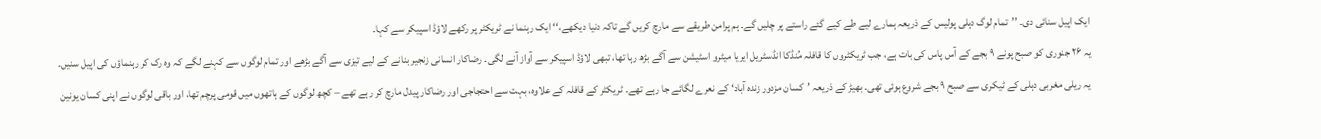ایک اپیل سنائی دی۔ ’’تمام لوگ دہلی پولیس کے ذریعہ ہمارے لیے طے کیے گئے راستے پر چلیں گے۔ ہم پرامن طریقے سے مارچ کریں گے تاکہ دنیا دیکھے،‘‘ ایک رہنما نے ٹریکٹر پر رکھے لاؤڈ اسپیکر سے کہا۔
یہ ۲۶ جنوری کو صبح پونے ۹ بجے کے آس پاس کی بات ہے، جب ٹریکٹروں کا قافلہ مُنڈکا انڈسٹریل ایریا میٹرو اسٹیشن سے آگے بڑھ رہا تھا، تبھی لاؤڈ اسپیکر سے آواز آنے لگی۔ رضاکار انسانی زنجیر بنانے کے لیے تیزی سے آگے بڑھے اور تمام لوگوں سے کہنے لگے کہ وہ رک کر رہنماؤں کی اپیل سنیں۔
یہ ریلی مغربی دہلی کے ٹیکری سے صبح ۹ بجے شروع ہوئی تھی۔ بھیڑ کے ذریعہ ’کسان مزدور زندہ آباد‘ کے نعرے لگائے جا رہے تھے۔ ٹریکٹر کے قافلہ کے علاوہ، بہت سے احتجاجی اور رضاکار پیدل مارچ کر رہے تھے – کچھ لوگوں کے ہاتھوں میں قومی پرچم تھا، اور باقی لوگوں نے اپنی کسان یونین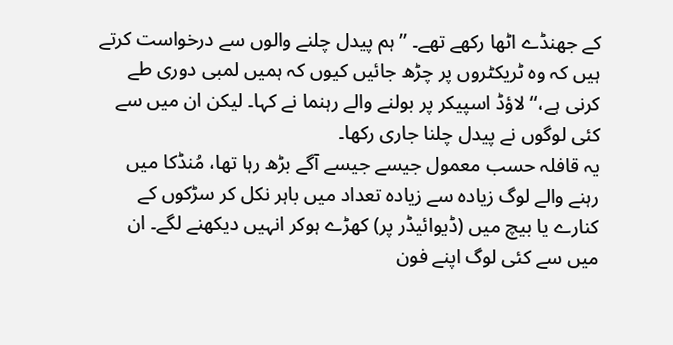کے جھنڈے اٹھا رکھے تھے۔ ’’ہم پیدل چلنے والوں سے درخواست کرتے ہیں کہ وہ ٹریکٹروں پر چڑھ جائیں کیوں کہ ہمیں لمبی دوری طے کرنی ہے،‘‘ لاؤڈ اسپیکر پر بولنے والے رہنما نے کہا۔ لیکن ان میں سے کئی لوگوں نے پیدل چلنا جاری رکھا۔
یہ قافلہ حسب معمول جیسے جیسے آگے بڑھ رہا تھا، مُنڈکا میں رہنے والے لوگ زیادہ سے زیادہ تعداد میں باہر نکل کر سڑکوں کے کنارے یا بیچ میں (ڈیوائیڈر پر) کھڑے ہوکر انہیں دیکھنے لگے۔ ان میں سے کئی لوگ اپنے فون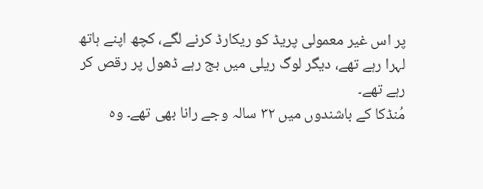پر اس غیر معمولی پریڈ کو ریکارڈ کرنے لگے، کچھ اپنے ہاتھ لہرا رہے تھے، دیگر لوگ ریلی میں بج رہے ڈھول پر رقص کر رہے تھے۔
مُنڈکا کے باشندوں میں ۳۲ سالہ وجے رانا بھی تھے۔ وہ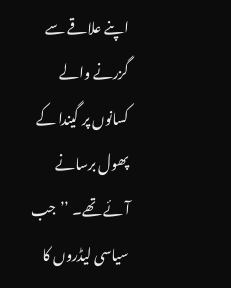اپنے علاقے سے گزرنے والے کسانوں پر گیندا کے پھول برسانے آئے تھے۔ ’’جب سیاسی لیڈروں کا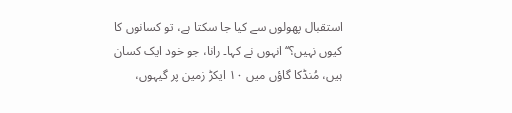استقبال پھولوں سے کیا جا سکتا ہے، تو کسانوں کا کیوں نہیں؟‘‘ انہوں نے کہا۔ رانا، جو خود ایک کسان ہیں، مُنڈکا گاؤں میں ۱۰ ایکڑ زمین پر گیہوں،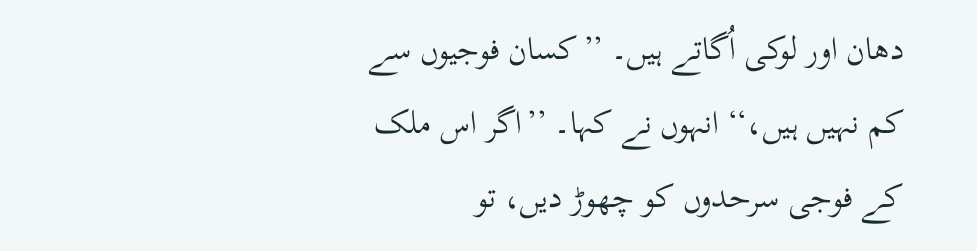دھان اور لوکی اُگاتے ہیں۔ ’’کسان فوجیوں سے کم نہیں ہیں،‘‘ انہوں نے کہا۔ ’’اگر اس ملک کے فوجی سرحدوں کو چھوڑ دیں، تو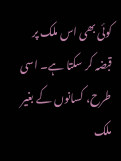کوئی بھی اس ملک پر قبضہ کر سکتا ہے۔ اسی طرح، کسانوں کے بغیر ملک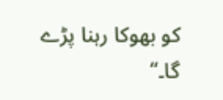کو بھوکا رہنا پڑے گا۔‘‘